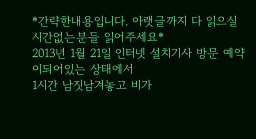*간략한내용입니다. 아랫글까지 다 읽으실 시간없는분들 읽어주세요*
2013년 1월 21일 인터넷 설치기사 방문 예약이되어있는 상태에서
1시간 남짓남겨놓고 비가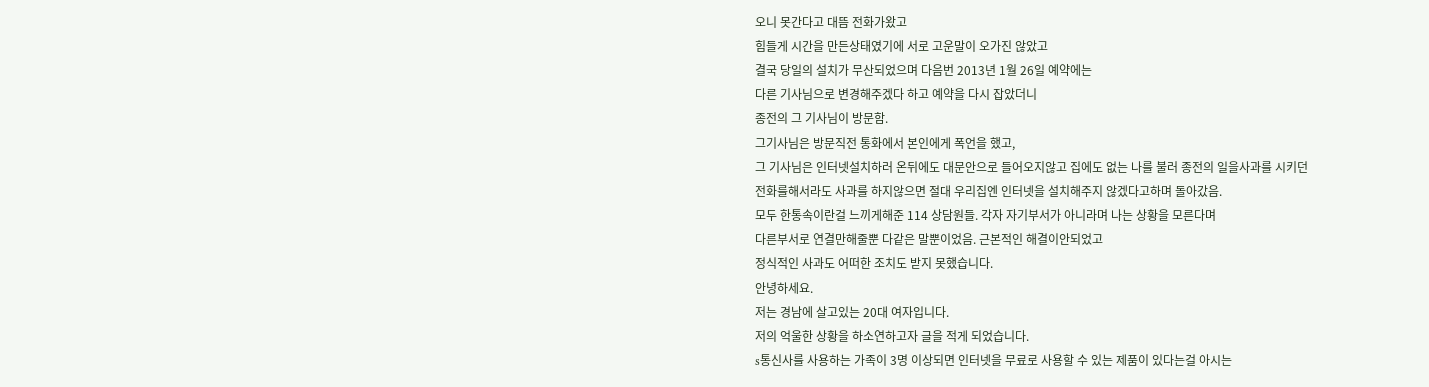오니 못간다고 대뜸 전화가왔고
힘들게 시간을 만든상태였기에 서로 고운말이 오가진 않았고
결국 당일의 설치가 무산되었으며 다음번 2013년 1월 26일 예약에는
다른 기사님으로 변경해주겠다 하고 예약을 다시 잡았더니
종전의 그 기사님이 방문함.
그기사님은 방문직전 통화에서 본인에게 폭언을 했고,
그 기사님은 인터넷설치하러 온뒤에도 대문안으로 들어오지않고 집에도 없는 나를 불러 종전의 일을사과를 시키던
전화를해서라도 사과를 하지않으면 절대 우리집엔 인터넷을 설치해주지 않겠다고하며 돌아갔음.
모두 한통속이란걸 느끼게해준 114 상담원들. 각자 자기부서가 아니라며 나는 상황을 모른다며
다른부서로 연결만해줄뿐 다같은 말뿐이었음. 근본적인 해결이안되었고
정식적인 사과도 어떠한 조치도 받지 못했습니다.
안녕하세요.
저는 경남에 살고있는 20대 여자입니다.
저의 억울한 상황을 하소연하고자 글을 적게 되었습니다.
s통신사를 사용하는 가족이 3명 이상되면 인터넷을 무료로 사용할 수 있는 제품이 있다는걸 아시는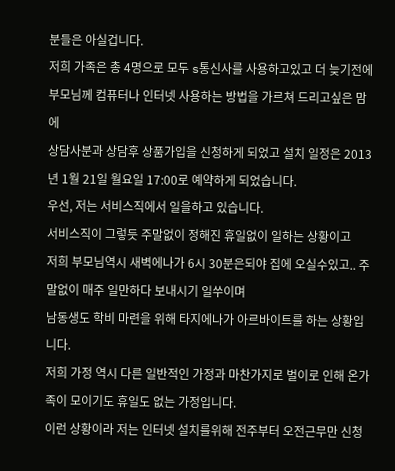분들은 아실겁니다.
저희 가족은 총 4명으로 모두 s통신사를 사용하고있고 더 늦기전에 부모님께 컴퓨터나 인터넷 사용하는 방법을 가르쳐 드리고싶은 맘에
상담사분과 상담후 상품가입을 신청하게 되었고 설치 일정은 2013년 1월 21일 월요일 17:00로 예약하게 되었습니다.
우선, 저는 서비스직에서 일을하고 있습니다.
서비스직이 그렇듯 주말없이 정해진 휴일없이 일하는 상황이고
저희 부모님역시 새벽에나가 6시 30분은되야 집에 오실수있고.. 주말없이 매주 일만하다 보내시기 일쑤이며
남동생도 학비 마련을 위해 타지에나가 아르바이트를 하는 상황입니다.
저희 가정 역시 다른 일반적인 가정과 마찬가지로 벌이로 인해 온가족이 모이기도 휴일도 없는 가정입니다.
이런 상황이라 저는 인터넷 설치를위해 전주부터 오전근무만 신청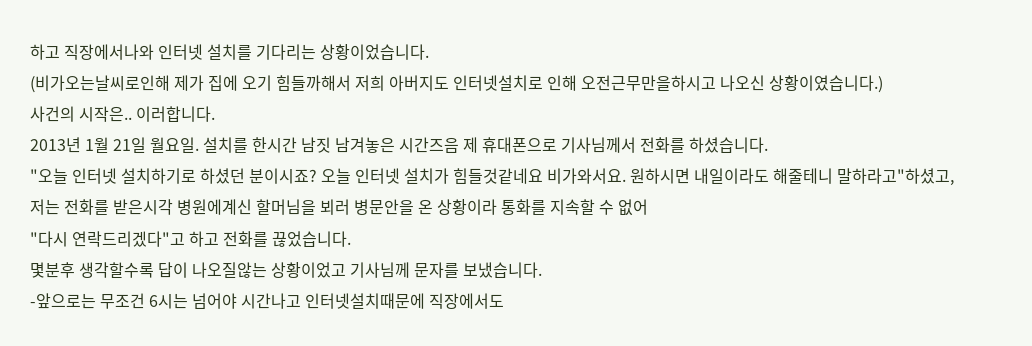하고 직장에서나와 인터넷 설치를 기다리는 상황이었습니다.
(비가오는날씨로인해 제가 집에 오기 힘들까해서 저희 아버지도 인터넷설치로 인해 오전근무만을하시고 나오신 상황이였습니다.)
사건의 시작은.. 이러합니다.
2013년 1월 21일 월요일. 설치를 한시간 남짓 남겨놓은 시간즈음 제 휴대폰으로 기사님께서 전화를 하셨습니다.
"오늘 인터넷 설치하기로 하셨던 분이시죠? 오늘 인터넷 설치가 힘들것같네요 비가와서요. 원하시면 내일이라도 해줄테니 말하라고"하셨고,
저는 전화를 받은시각 병원에계신 할머님을 뵈러 병문안을 온 상황이라 통화를 지속할 수 없어
"다시 연락드리겠다"고 하고 전화를 끊었습니다.
몇분후 생각할수록 답이 나오질않는 상황이었고 기사님께 문자를 보냈습니다.
-앞으로는 무조건 6시는 넘어야 시간나고 인터넷설치때문에 직장에서도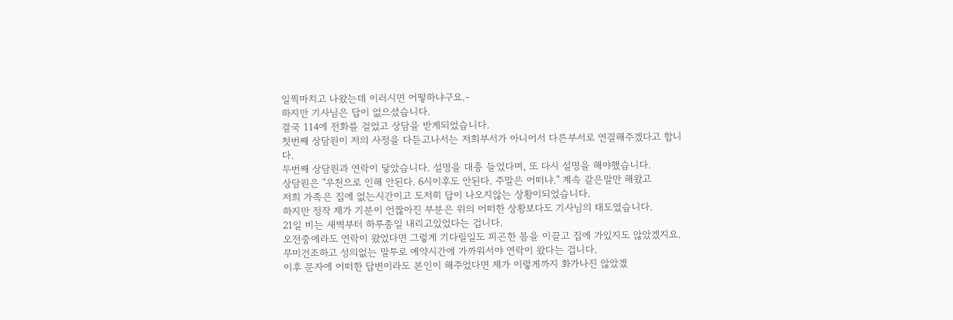일찍마치고 나왔는데 이러시면 어떻하냐구요.-
하지만 기사님은 답이 없으셨습니다.
결국 114에 전화를 걸었고 상담을 받게되었습니다.
첫번째 상담원이 저의 사정을 다듣고나서는 저희부서가 아니어서 다른부서로 연결해주겠다고 합니다.
두번째 상담원과 연락이 닿았습니다. 설명을 대충 들었다며, 또 다시 설명을 해야했습니다.
상담원은 "우천으로 인해 안된다. 6시이후도 안된다. 주말은 어떠냐." 계속 같은말만 해왔고
저희 가족은 집에 없는시간이고 도저히 답이 나오지않는 상황이되었습니다.
하지만 정작 제가 기분이 언짢아진 부분은 위의 어떠한 상황보다도 기사님의 태도였습니다.
21일 비는 새벽부터 하루종일 내리고있었다는 겁니다.
오전중에라도 연락이 왔었다면 그렇게 기다릴일도 피곤한 몸을 이끌고 집에 가있지도 않았겠지요.
무미건조하고 성의없는 말투로 예약시간에 가까워서야 연락이 왔다는 겁니다.
이후 문자에 어떠한 답변이라도 본인이 해주었다면 제가 이렇게까지 화가나진 않았겠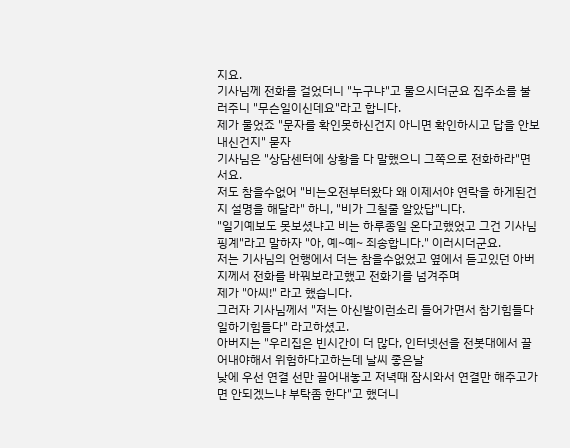지요.
기사님께 전화를 걸었더니 "누구냐"고 물으시더군요 집주소를 불러주니 "무슨일이신데요"라고 합니다.
제가 물었죠 "문자를 확인못하신건지 아니면 확인하시고 답을 안보내신건지" 묻자
기사님은 "상담센터에 상황을 다 말했으니 그쪽으로 전화하라"면서요.
저도 참을수없어 "비는오전부터왔다 왜 이제서야 연락을 하게된건지 설명을 해달라" 하니, "비가 그칠줄 알았답"니다.
"일기예보도 못보셨냐고 비는 하루종일 온다고했었고 그건 기사님핑계"라고 말하자 "아, 예~예~ 죄송합니다." 이러시더군요.
저는 기사님의 언행에서 더는 참을수없었고 옆에서 듣고있던 아버지께서 전화를 바꿔보라고했고 전화기를 넘겨주며
제가 "아씨!" 라고 했습니다.
그러자 기사님께서 "저는 아신발이런소리 들어가면서 참기힘들다 일하기힘들다" 라고하셨고.
아버지는 "우리집은 빈시간이 더 많다, 인터넷선을 전봇대에서 끌어내야해서 위험하다고하는데 날씨 좋은날
낮에 우선 연결 선만 끌어내놓고 저녁때 잠시와서 연결만 해주고가면 안되겠느냐 부탁좀 한다"고 했더니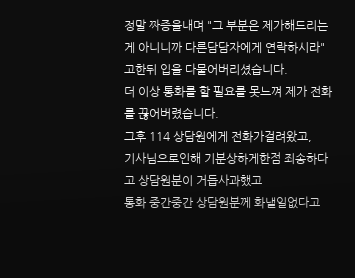정말 짜증을내며 "그 부분은 제가해드리는게 아니니까 다른담담자에게 연락하시라"고한뒤 입을 다물어버리셨습니다.
더 이상 통화를 할 필요를 못느껴 제가 전화를 끊어버렸습니다.
그후 114 상담원에게 전화가걸려왔고,
기사님으로인해 기분상하게한점 죄송하다고 상담원분이 거듭사과했고
통화 중간중간 상담원분께 화낼일없다고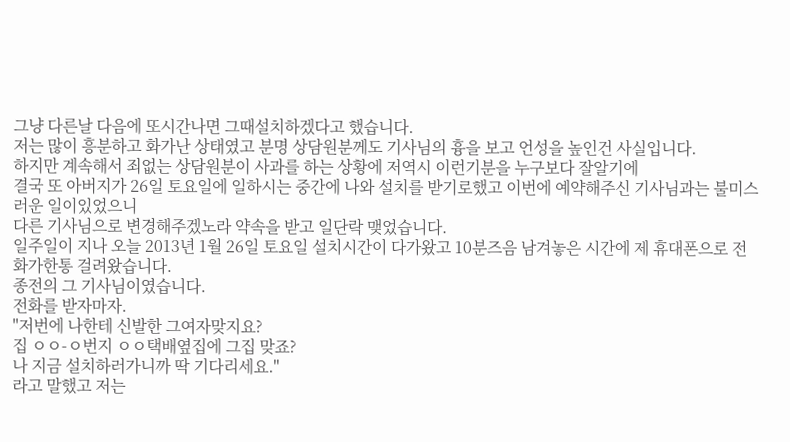그냥 다른날 다음에 또시간나면 그때설치하겠다고 했습니다.
저는 많이 흥분하고 화가난 상태였고 분명 상담원분께도 기사님의 흉을 보고 언성을 높인건 사실입니다.
하지만 계속해서 죄없는 상담원분이 사과를 하는 상황에 저역시 이런기분을 누구보다 잘알기에
결국 또 아버지가 26일 토요일에 일하시는 중간에 나와 설치를 받기로했고 이번에 예약해주신 기사님과는 불미스러운 일이있었으니
다른 기사님으로 변경해주겠노라 약속을 받고 일단락 맺었습니다.
일주일이 지나 오늘 2013년 1월 26일 토요일 설치시간이 다가왔고 10분즈음 남겨놓은 시간에 제 휴대폰으로 전화가한통 걸려왔습니다.
종전의 그 기사님이였습니다.
전화를 받자마자.
"저번에 나한테 신발한 그여자맞지요?
집 ㅇㅇ-ㅇ번지 ㅇㅇ택배옆집에 그집 맞죠?
나 지금 설치하러가니까 딱 기다리세요."
라고 말했고 저는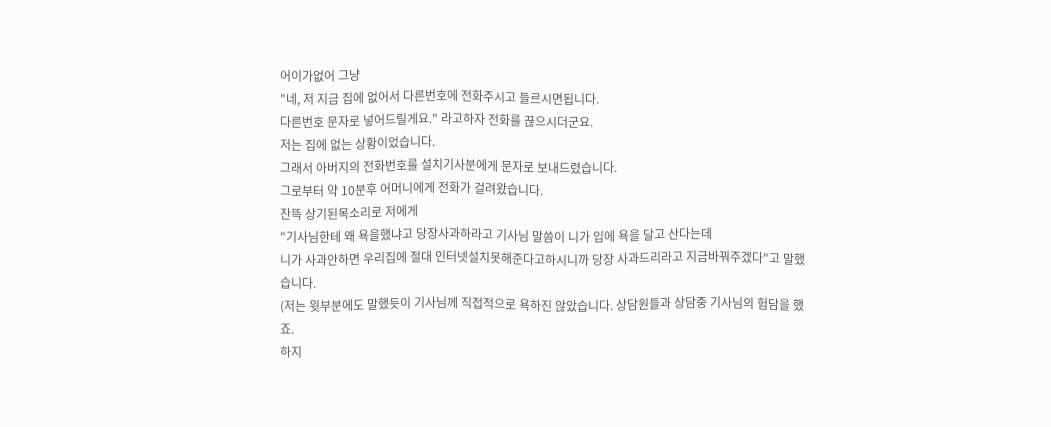어이가없어 그냥
"네, 저 지금 집에 없어서 다른번호에 전화주시고 들르시면됩니다.
다른번호 문자로 넣어드릴게요." 라고하자 전화를 끊으시더군요.
저는 집에 없는 상황이었습니다.
그래서 아버지의 전화번호를 설치기사분에게 문자로 보내드렸습니다.
그로부터 약 10분후 어머니에게 전화가 걸려왔습니다.
잔뜩 상기된목소리로 저에게
"기사님한테 왜 욕을했냐고 당장사과하라고 기사님 말씀이 니가 입에 욕을 달고 산다는데
니가 사과안하면 우리집에 절대 인터넷설치못해준다고하시니까 당장 사과드리라고 지금바꿔주겠다"고 말했습니다.
(저는 윗부분에도 말했듯이 기사님께 직접적으로 욕하진 않았습니다. 상담원들과 상담중 기사님의 험담을 했죠.
하지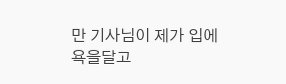만 기사님이 제가 입에 욕을달고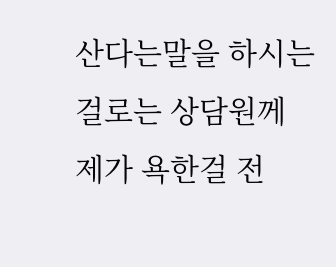산다는말을 하시는걸로는 상담원께 제가 욕한걸 전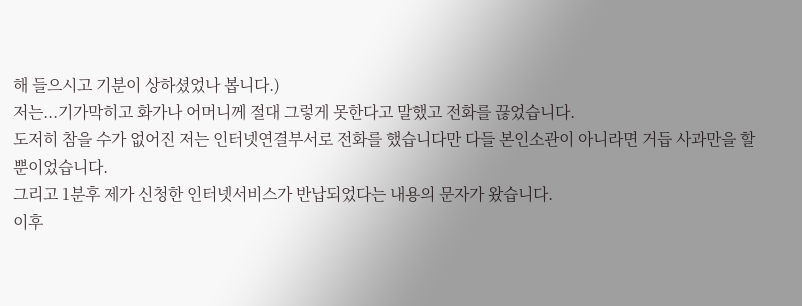해 들으시고 기분이 상하셨었나 봅니다.)
저는...기가막히고 화가나 어머니께 절대 그렇게 못한다고 말했고 전화를 끊었습니다.
도저히 참을 수가 없어진 저는 인터넷연결부서로 전화를 했습니다만 다들 본인소관이 아니라면 거듭 사과만을 할 뿐이었습니다.
그리고 1분후 제가 신청한 인터넷서비스가 반납되었다는 내용의 문자가 왔습니다.
이후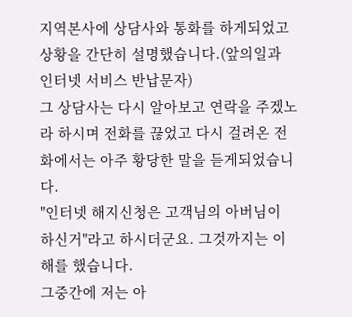지역본사에 상담사와 통화를 하게되었고 상황을 간단히 설명했습니다.(앞의일과 인터넷 서비스 반납문자)
그 상담사는 다시 알아보고 연락을 주겠노라 하시며 전화를 끊었고 다시 걸려온 전화에서는 아주 황당한 말을 듣게되었습니다.
"인터넷 해지신청은 고객님의 아버님이 하신거"라고 하시더군요. 그것까지는 이해를 했습니다.
그중간에 저는 아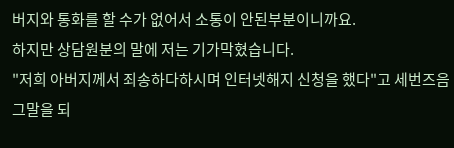버지와 통화를 할 수가 없어서 소통이 안된부분이니까요.
하지만 상담원분의 말에 저는 기가막혔습니다.
"저희 아버지께서 죄송하다하시며 인터넷해지 신청을 했다"고 세번즈음 그말을 되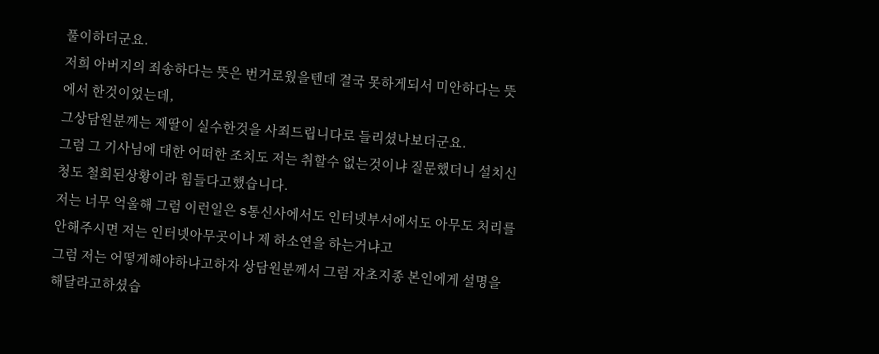풀이하더군요.
저희 아버지의 죄송하다는 뜻은 번거로웠을텐데 결국 못하게되서 미안하다는 뜻에서 한것이었는데,
그상담원분께는 제딸이 실수한것을 사죄드립니다로 들리셨나보더군요.
그럼 그 기사님에 대한 어떠한 조치도 저는 취할수 없는것이냐 질문했더니 설치신청도 철회된상황이라 힘들다고했습니다.
저는 너무 억울해 그럼 이런일은 s통신사에서도 인터넷부서에서도 아무도 처리를 안해주시면 저는 인터넷아무곳이나 제 하소연을 하는거냐고
그럼 저는 어떻게해야하냐고하자 상담원분께서 그럼 자초지종 본인에게 설명을 해달라고하셨습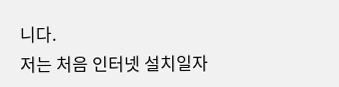니다.
저는 처음 인터넷 설치일자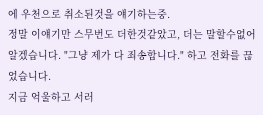에 우천으로 취소된것을 얘기하는중.
정말 이얘기만 스무번도 더한것같았고, 더는 말할수없어 알겠습니다. "그냥 제가 다 죄송합니다." 하고 전화를 끊었습니다.
지금 억울하고 서러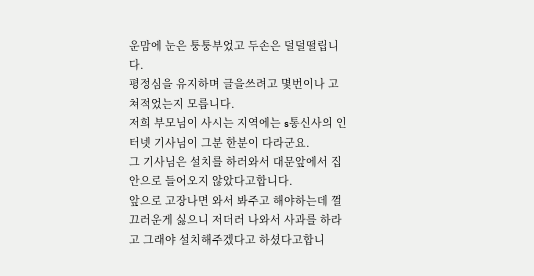운맘에 눈은 퉁퉁부었고 두손은 덜덜떨립니다.
평정심을 유지하며 글을쓰려고 몇번이나 고쳐적었는지 모릅니다.
저희 부모님이 사시는 지역에는 s통신사의 인터넷 기사님이 그분 한분이 다라군요.
그 기사님은 설치를 하러와서 대문앞에서 집안으로 들어오지 않았다고합니다.
앞으로 고장나면 와서 봐주고 해야하는데 껄끄러운게 싫으니 저더러 나와서 사과를 하라고 그래야 설치해주겠다고 하셨다고합니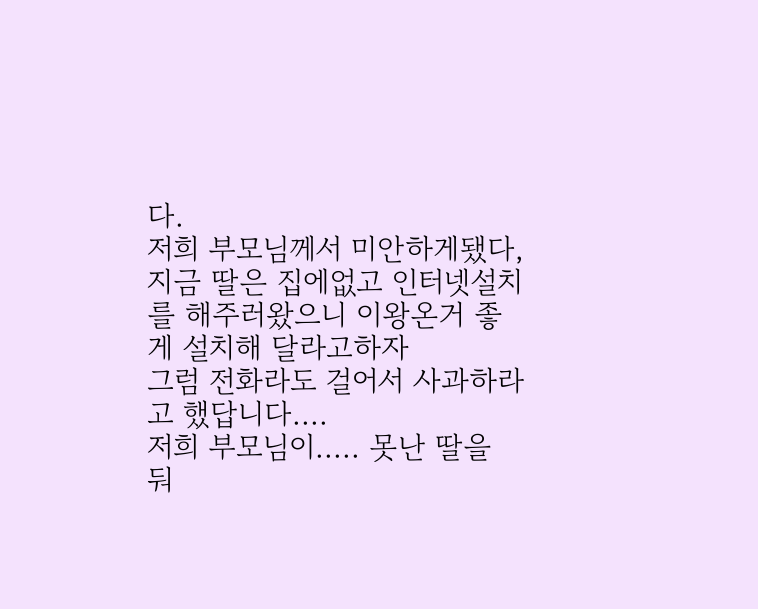다.
저희 부모님께서 미안하게됐다, 지금 딸은 집에없고 인터넷설치를 해주러왔으니 이왕온거 좋게 설치해 달라고하자
그럼 전화라도 걸어서 사과하라고 했답니다....
저희 부모님이..... 못난 딸을 둬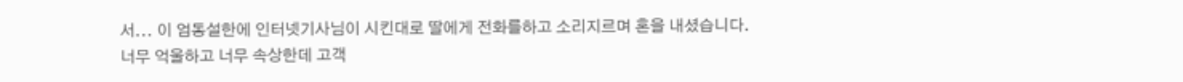서... 이 엄동설한에 인터넷기사님이 시킨대로 딸에게 전화를하고 소리지르며 혼을 내셨습니다.
너무 억울하고 너무 속상한데 고객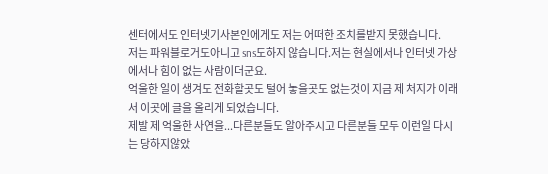센터에서도 인터넷기사본인에게도 저는 어떠한 조치를받지 못했습니다.
저는 파워블로거도아니고 sns도하지 않습니다.저는 현실에서나 인터넷 가상에서나 힘이 없는 사람이더군요.
억울한 일이 생겨도 전화할곳도 털어 놓을곳도 없는것이 지금 제 처지가 이래서 이곳에 글을 올리게 되었습니다.
제발 제 억울한 사연을...다른분들도 알아주시고 다른분들 모두 이런일 다시는 당하지않았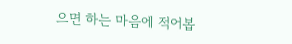으면 하는 마음에 적어봅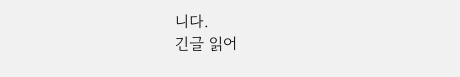니다.
긴글 읽어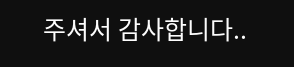주셔서 감사합니다..